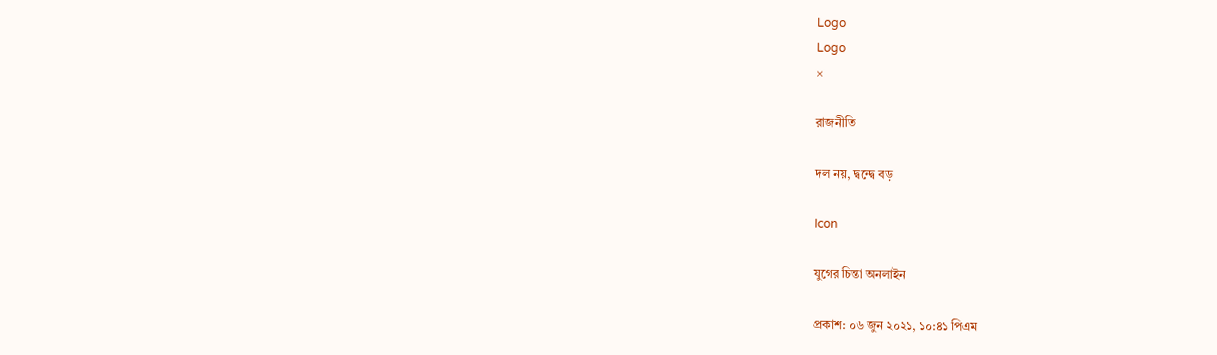Logo
Logo
×

রাজনীতি

দল নয়, দ্বন্দ্বে বড়

Icon

যুগের চিন্তা অনলাইন

প্রকাশ: ০৬ জুন ২০২১, ১০:৪১ পিএম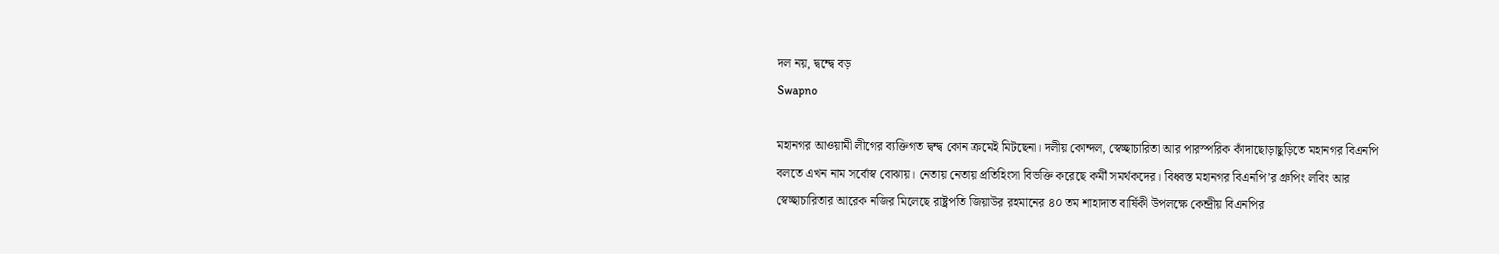দল নয়, দ্বন্দ্বে বড়
Swapno

মহানগর আওয়ামী লীগের ব্যক্তিগত দ্বন্দ্ব কোন ক্রমেই মিটছেনা। দলীয় কোন্দল, স্বেচ্ছাচারিতা আর পারস্পরিক কাঁদাছোড়াছুড়িতে মহানগর বিএনপি বলতে এখন নাম সর্বোস্ব বোঝায়। নেতায় নেতায় প্রতিহিংসা বিভক্তি করেছে কর্মী সমর্থকদের। বিধ্বস্ত মহানগর বিএনপি’র গ্রুপিং লবিং আর স্বেচ্ছাচারিতার আরেক নজির মিলেছে রাষ্ট্রপতি জিয়াউর রহমানের ৪০ তম শাহাদাত বার্ষিকী উপলক্ষে কেন্দ্রীয় বিএনপির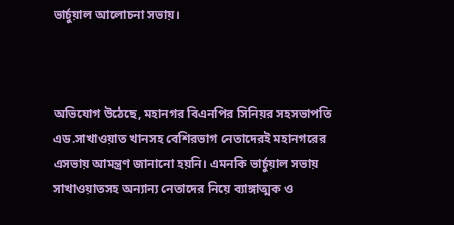ভার্চুয়াল আলোচনা সভায়।



অভিযোগ উঠেছে, মহানগর বিএনপির সিনিয়র সহসভাপতি এড.সাখাওয়াত খানসহ বেশিরভাগ নেতাদেরই মহানগরের এসভায় আমন্ত্রণ জানানো হয়নি। এমনকি ভার্চুয়াল সভায় সাখাওয়াতসহ অন্যান্য নেতাদের নিয়ে ব্যাঙ্গাত্মক ও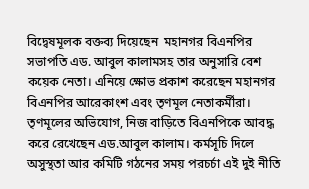বিদ্বেষমূলক বক্তব্য দিয়েছেন  মহানগর বিএনপির সভাপতি এড. আবুল কালামসহ তার অনুসারি বেশ কয়েক নেতা। এনিয়ে ক্ষোভ প্রকাশ করেছেন মহানগর বিএনপির আরেকাংশ এবং তৃণমূল নেতাকর্মীরা। তৃণমূলের অভিযোগ, নিজ বাড়িতে বিএনপিকে আবদ্ধ করে রেখেছেন এড.আবুল কালাম। কর্মসূচি দিলে অসুস্থতা আর কমিটি গঠনের সময় পরচর্চা এই দুই নীতি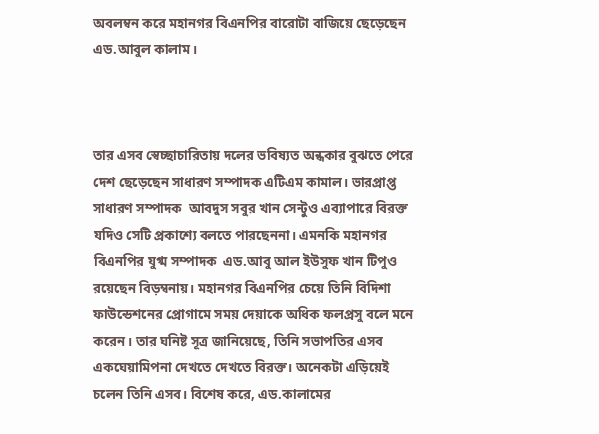অবলম্বন করে মহানগর বিএনপির বারোটা বাজিয়ে ছেড়েছেন এড.আবুল কালাম।



তার এসব স্বেচ্ছাচারিতায় দলের ভবিষ্যত অন্ধকার বুঝতে পেরে দেশ ছেড়েছেন সাধারণ সম্পাদক এটিএম কামাল। ভারপ্রাপ্ত সাধারণ সম্পাদক  আবদুস সবুর খান সেন্টুও এব্যাপারে বিরক্ত যদিও সেটি প্রকাশ্যে বলতে পারছেননা। এমনকি মহানগর বিএনপির যুগ্ম সম্পাদক  এড.আবু আল ইউসুফ খান টিপুও রয়েছেন বিড়ম্বনায়। মহানগর বিএনপির চেয়ে তিনি বিদিশা ফাউন্ডেশনের প্রোগামে সময় দেয়াকে অধিক ফলপ্রসু বলে মনে করেন। তার ঘনিষ্ট সূত্র জানিয়েছে, তিনি সভাপতির এসব একঘেয়ামিপনা দেখতে দেখতে বিরক্ত। অনেকটা এড়িয়েই চলেন তিনি এসব। বিশেষ করে, এড.কালামের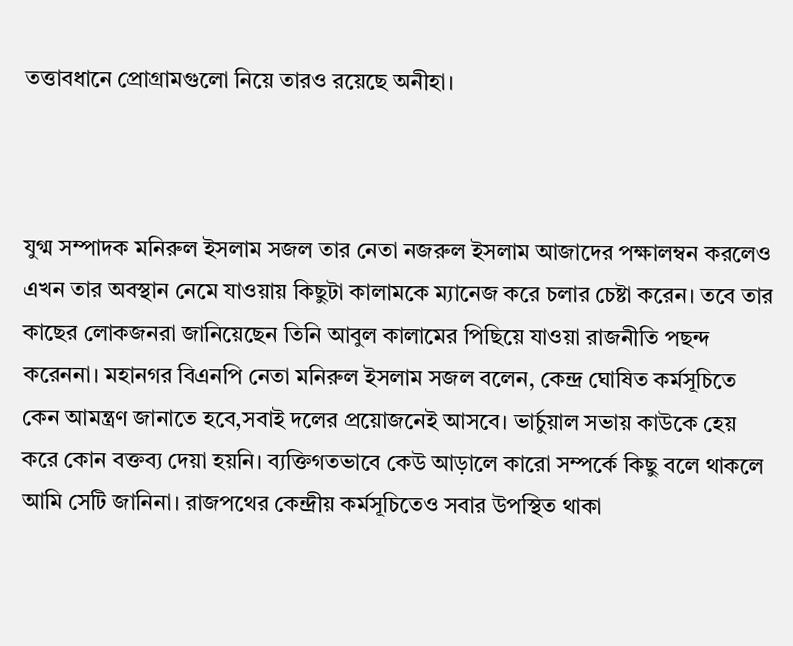তত্তাবধানে প্রোগ্রামগুলো নিয়ে তারও রয়েছে অনীহা।



যুগ্ম সম্পাদক মনিরুল ইসলাম সজল তার নেতা নজরুল ইসলাম আজাদের পক্ষালম্বন করলেও এখন তার অবস্থান নেমে যাওয়ায় কিছুটা কালামকে ম্যানেজ করে চলার চেষ্টা করেন। তবে তার কাছের লোকজনরা জানিয়েছেন তিনি আবুল কালামের পিছিয়ে যাওয়া রাজনীতি পছন্দ করেননা। মহানগর বিএনপি নেতা মনিরুল ইসলাম সজল বলেন, কেন্দ্র ঘোষিত কর্মসূচিতে কেন আমন্ত্রণ জানাতে হবে,সবাই দলের প্রয়োজনেই আসবে। ভার্চুয়াল সভায় কাউকে হেয় করে কোন বক্তব্য দেয়া হয়নি। ব্যক্তিগতভাবে কেউ আড়ালে কারো সম্পর্কে কিছু বলে থাকলে আমি সেটি জানিনা। রাজপথের কেন্দ্রীয় কর্মসূচিতেও সবার উপস্থিত থাকা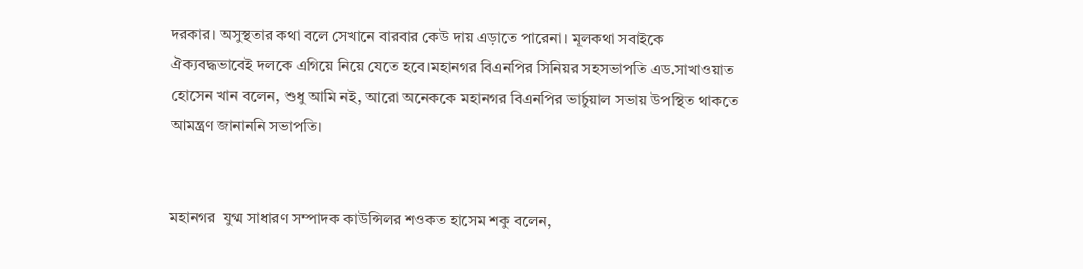দরকার। অসুস্থতার কথা বলে সেখানে বারবার কেউ দায় এড়াতে পারেনা। মূলকথা সবাইকে ঐক্যবদ্ধভাবেই দলকে এগিয়ে নিয়ে যেতে হবে।মহানগর বিএনপির সিনিয়র সহসভাপতি এড.সাখাওয়াত হোসেন খান বলেন, শুধু আমি নই, আরো অনেককে মহানগর বিএনপির ভার্চুয়াল সভায় উপস্থিত থাকতে আমন্ত্র্রণ জানাননি সভাপতি।


মহানগর  যুগ্ম সাধারণ সম্পাদক কাউন্সিলর শওকত হাসেম শকু বলেন,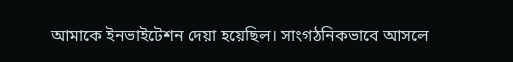আমাকে ইনভাইটেশন দেয়া হয়েছিল। সাংগঠনিকভাবে আসলে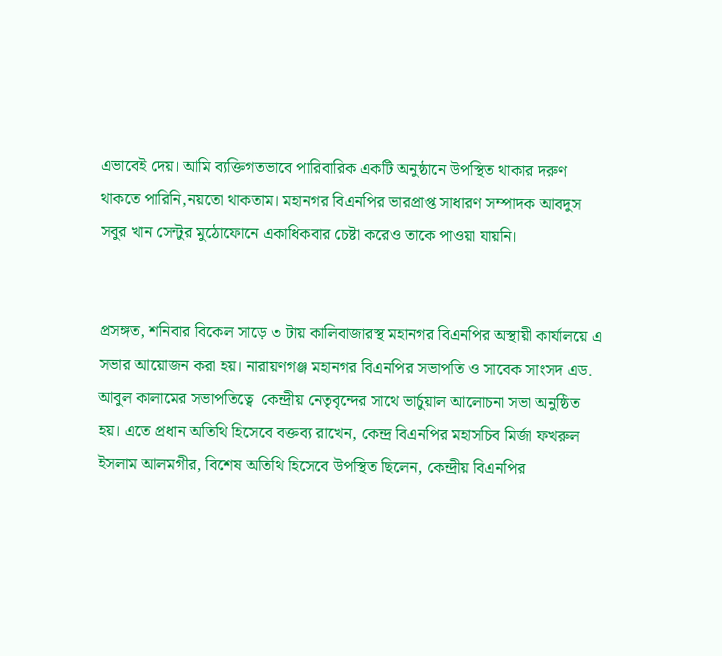এভাবেই দেয়। আমি ব্যক্তিগতভাবে পারিবারিক একটি অনুষ্ঠানে উপস্থিত থাকার দরুণ থাকতে পারিনি,নয়তো থাকতাম। মহানগর বিএনপির ভারপ্রাপ্ত সাধারণ সম্পাদক আবদুস সবুর খান সেন্টুর মুঠোফোনে একাধিকবার চেষ্টা করেও তাকে পাওয়া যায়নি।


প্রসঙ্গত, শনিবার বিকেল সাড়ে ৩ টায় কালিবাজারস্থ মহানগর বিএনপির অস্থায়ী কার্যালয়ে এ সভার আয়োজন করা হয়। নারায়ণগঞ্জ মহানগর বিএনপির সভাপতি ও সাবেক সাংসদ এড. আবুল কালামের সভাপতিত্বে  কেন্দ্রীয় নেতৃবৃন্দের সাথে ভার্চুয়াল আলোচনা সভা অনুষ্ঠিত হয়। এতে প্রধান অতিথি হিসেবে বক্তব্য রাখেন, কেন্দ্র বিএনপির মহাসচিব মির্জা ফখরুল ইসলাম আলমগীর, বিশেষ অতিথি হিসেবে উপস্থিত ছিলেন, কেন্দ্রীয় বিএনপির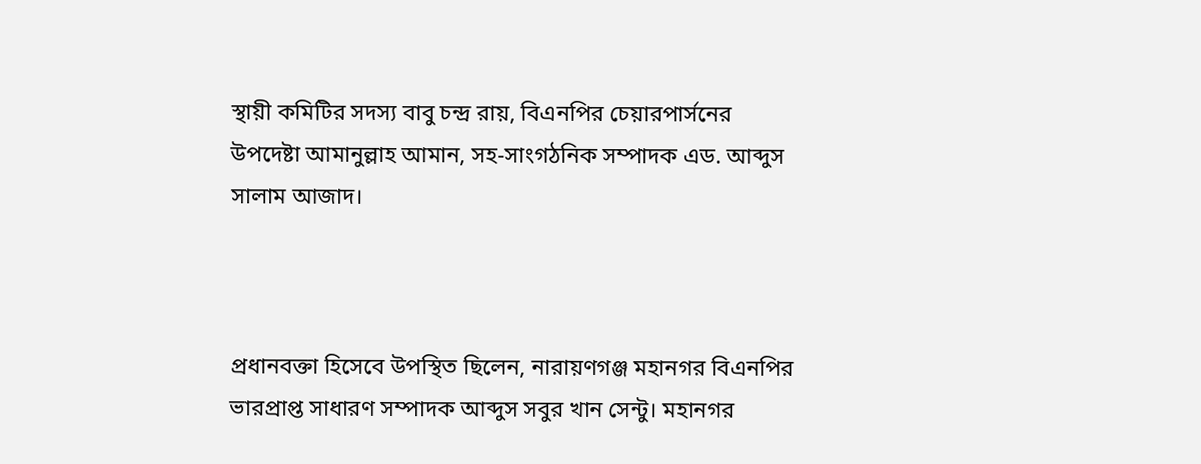স্থায়ী কমিটির সদস্য বাবু চন্দ্র রায়, বিএনপির চেয়ারপার্সনের উপদেষ্টা আমানুল্লাহ আমান, সহ-সাংগঠনিক সম্পাদক এড. আব্দুস সালাম আজাদ।



প্রধানবক্তা হিসেবে উপস্থিত ছিলেন, নারায়ণগঞ্জ মহানগর বিএনপির ভারপ্রাপ্ত সাধারণ সম্পাদক আব্দুস সবুর খান সেন্টু। মহানগর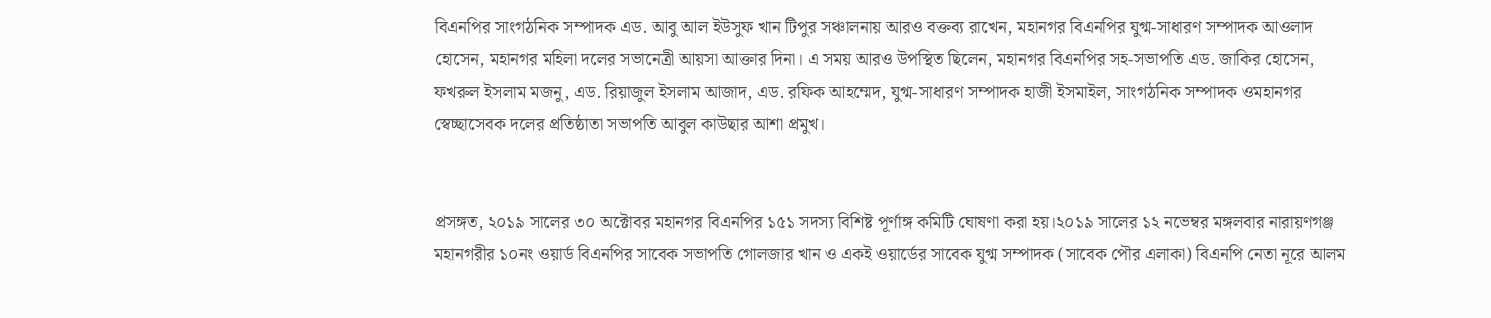বিএনপির সাংগঠনিক সম্পাদক এড. আবু আল ইউসুফ খান টিপুর সঞ্চালনায় আরও বক্তব্য রাখেন, মহানগর বিএনপির যুগ্ম-সাধারণ সম্পাদক আওলাদ হোসেন, মহানগর মহিলা দলের সভানেত্রী আয়সা আক্তার দিনা। এ সময় আরও উপস্থিত ছিলেন, মহানগর বিএনপির সহ-সভাপতি এড. জাকির হোসেন, ফখরুল ইসলাম মজনু, এড. রিয়াজুল ইসলাম আজাদ, এড. রফিক আহম্মেদ, যুগ্ম-সাধারণ সম্পাদক হাজী ইসমাইল, সাংগঠনিক সম্পাদক ওমহানগর স্বেচ্ছাসেবক দলের প্রতিষ্ঠাতা সভাপতি আবুল কাউছার আশা প্রমুখ।


প্রসঙ্গত, ২০১৯ সালের ৩০ অক্টোবর মহানগর বিএনপির ১৫১ সদস্য বিশিষ্ট পূর্ণাঙ্গ কমিটি ঘোষণা করা হয়।২০১৯ সালের ১২ নভেম্বর মঙ্গলবার নারায়ণগঞ্জ মহানগরীর ১০নং ওয়ার্ড বিএনপির সাবেক সভাপতি গোলজার খান ও একই ওয়ার্ডের সাবেক যুগ্ম সম্পাদক (সাবেক পৌর এলাকা) বিএনপি নেতা নূরে আলম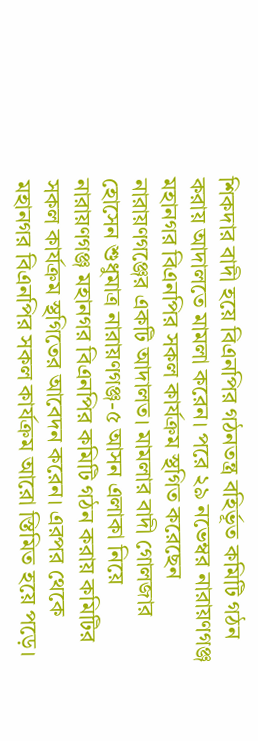শিকদার বাদী হয়ে বিএনপির গঠনতন্ত্র বহির্ভূত কমিটি গঠন করায় আদালতে মামলা করেন। পরে ২৯ নভেম্বর নারায়ণগঞ্জ মহানগর বিএনপির সকল কার্যক্রম স্থগিত করেছেন নারায়ণগঞ্জের একটি আদালত। মামলার বাদী গোলজার হোসেন শুধুমাত্র নারায়ণগঞ্জ-৫ আসন এলাকা নিয়ে নারায়ণগঞ্জ মহানগর বিএনপির কমিটি গঠন করায় কমিটির সকল কার্যক্রম স্থগিতের আবেদন করেন। এরপর থেকে মহানগর বিএনপির সকল কার্যক্রম আরো স্তিমিত হয়ে পড়ে।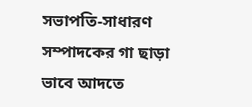সভাপতি-সাধারণ সম্পাদকের গা ছাড়া ভাবে আদতে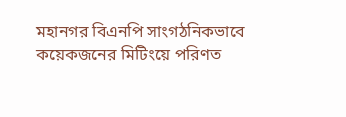মহানগর বিএনপি সাংগঠনিকভাবে কয়েকজনের মিটিংয়ে পরিণত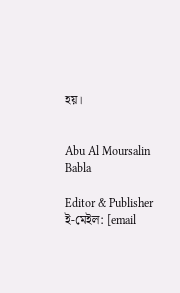হয়।


Abu Al Moursalin Babla

Editor & Publisher
ই-মেইল: [email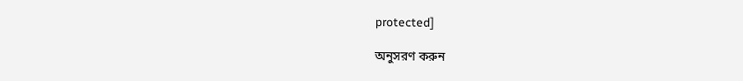protected]

অনুসরণ করুন